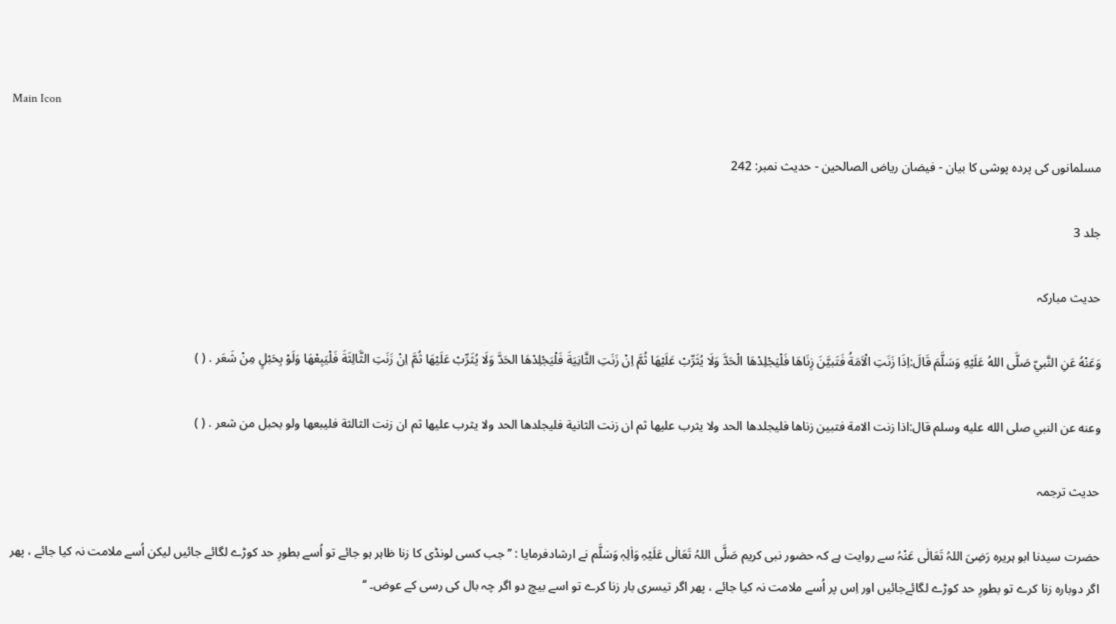Main Icon

مسلمانوں کی پردہ پوشی کا بیان - فیضان ریاض الصالحین - حدیث نمبر: 242

جلد 3

حدیث مبارکہ

وَعَنْهُ عَنِ النَّبيّ صَلَّى اللهُ عَلَيْهِ وَسَلَّمَ قَالَ:اِذَا زَنَتِ الْاَمَةُ فَتَبيَّنَ زِنَاهَا فَلْيَجْلِدْهَا الْحَدَّ وَلَا يُثَرِّبْ عَلَيْهَا ثُمَّ اِنْ زَنَتِ الثَّانِيَةَ فَلْيَجْلِدْهَا الحَدَّ وَلَا يُثَرِّبْ عَلَيْهَا ثُمَّ اِنْ زَنَتِ الثَّالِثَةَ فَلْيَبِعْهَا وَلَوْ بِحَبْلٍ مِنْ شَعَر . ( )

وعنه عن النبي صلى الله عليه وسلم قال:اذا زنت الامة فتبين زناها فليجلدها الحد ولا يثرب عليها ثم ان زنت الثانية فليجلدها الحد ولا يثرب عليها ثم ان زنت الثالثة فليبعها ولو بحبل من شعر . ( )

حدیث ترجمہ

حضرت سیدنا ابو ہریرہ رَضِیَ اللہُ تَعَالٰی عَنْہُ سے روایت ہے کہ حضور نبی کریم صَلَّی اللہُ تَعَالٰی عَلَیْہِ وَاٰلِہٖ وَسَلَّم نے ارشادفرمایا : ’’جب کسی لونڈی کا زنا ظاہر ہو جائے تو اُسے بطورِ حد کوڑے لگائے جائیں لیکن اُسے ملامت نہ کیا جائے ، پھر اگر دوبارہ زنا کرے تو بطورِ حد کوڑے لگائےجائیں اور اِس پر اُسے ملامت نہ کیا جائے ، پھر اگر تیسری بار زنا کرے تو اسے بیچ دو اگر چہ بال کی رسی کے عوض۔ ‘‘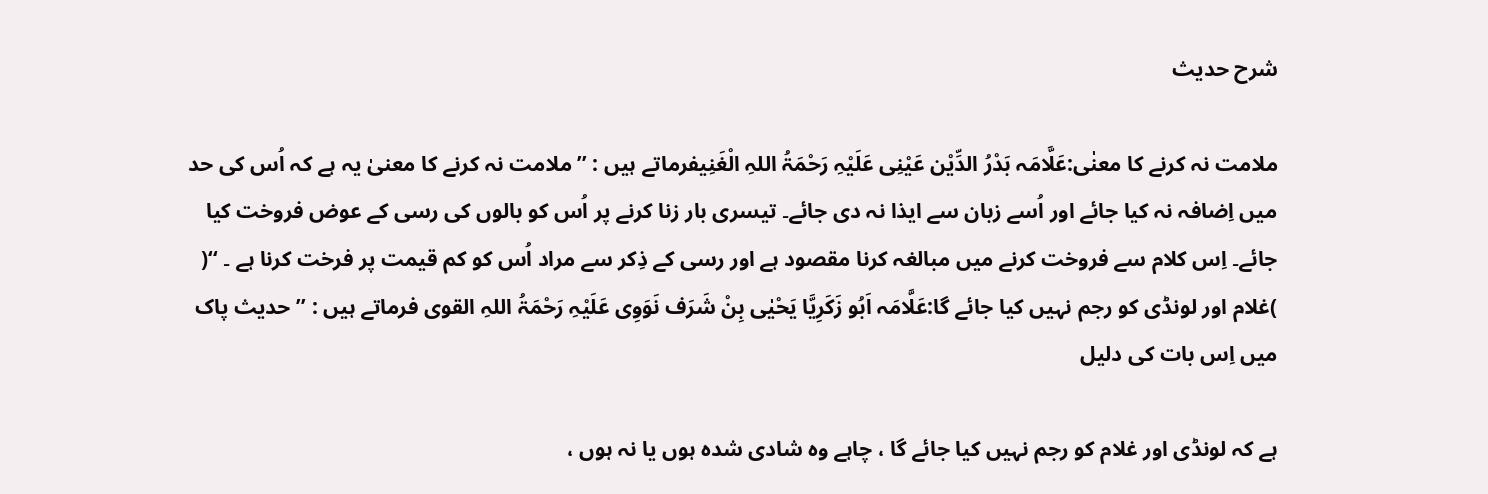شرح حدیث

ملامت نہ کرنے کا معنٰی:عَلَّامَہ بَدْرُ الدِّیْن عَیْنِی عَلَیْہِ رَحْمَۃُ اللہِ الْغَنِیفرماتے ہیں : ’’ملامت نہ کرنے کا معنیٰ یہ ہے کہ اُس کی حد میں اِضافہ نہ کیا جائے اور اُسے زبان سے ایذا نہ دی جائے۔ تیسری بار زنا کرنے پر اُس کو بالوں کی رسی کے عوض فروخت کیا جائے۔ اِس کلام سے فروخت کرنے میں مبالغہ کرنا مقصود ہے اور رسی کے ذِکر سے مراد اُس کو کم قیمت پر فرخت کرنا ہے ۔ ‘‘( )غلام اور لونڈی کو رجم نہیں کیا جائے گا:عَلَّامَہ اَبُو زَکَرِیَّا یَحْیٰی بِنْ شَرَف نَوَوِی عَلَیْہِ رَحْمَۃُ اللہِ القوی فرماتے ہیں : ’’حدیث پاک میں اِس بات کی دلیل

ہے کہ لونڈی اور غلام کو رجم نہیں کیا جائے گا ، چاہے وہ شادی شدہ ہوں یا نہ ہوں ،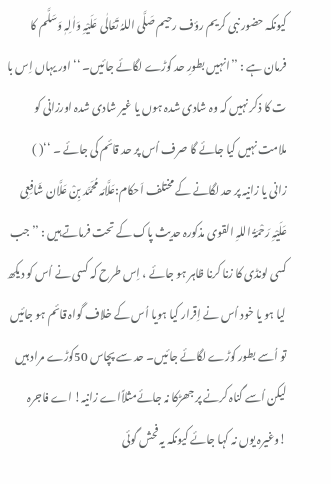کیونکہ حضور نبی کریم رؤف رحیم صَلَّی اللہُ تَعَالٰی عَلَیْہِ وَاٰلِہٖ وَسَلَّم کا فرمان ہے : ’’انہیں بطورِ حد کوڑے لگائے جائیں۔ ‘‘ اور یہاں اِس با ت کا ذکر نہیں کہ وہ شادی شدہ ہوں یا غیر شادی شدہ اورزانی کو ملامت نہیں کیا جائے گا صرف اُس پر حد قائم کی جائے ۔ ‘‘( )
زانی یا زانیہ پر حد لگانے کے مختلف اَحکام:عَلَّامَہ مُحَمَّد بِنْ عَلَّان شَافِعِی عَلَیْہِ رَحْمَۃُ اللہِ القوی مذکورہ حدیث پاک کے تحت فرماتے ہیں : ’’جب کسی لونڈی کا زنا کرنا ظاہر ہو جائے ، اِس طرح کہ کسی نے اُس کو دیکھ لیا ہو یا خود اُس نے اِقرار کیا ہویا اُس کے خلاف گواہ قائم ہو جائیں تو اُسے بطور کوڑے لگائے جائیں۔ حد سے پچاس 50کوڑے مراد ہیں لیکن اُسے گناہ کرنے پر جھڑکا نہ جائےمثلاًاے زانیہ! اے فاجرہ !وغیرہ یوں نہ کہا جائے کیونکہ یہ فحش گوئی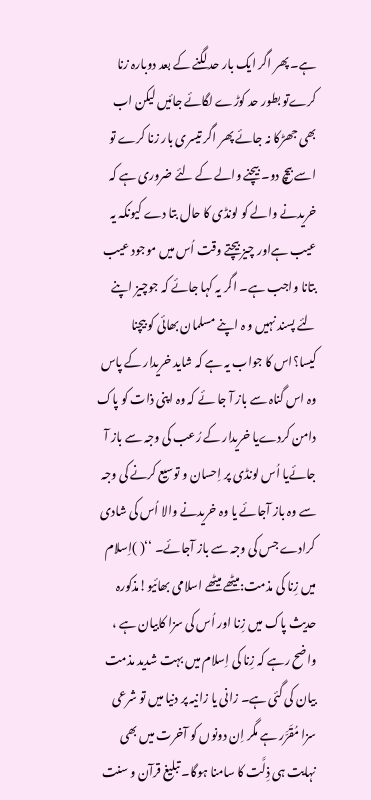ہے۔ پھر اگر ایک بار حد لگنے کے بعد دوبارہ زنا کرےتو بطور حد کوڑے لگائے جائیں لیکن اب بھی جھڑکا نہ جائے پھر اگر تیسری بار زنا کرے تو اسے بیچ دو۔ بیچنے والے کے لئے ضروری ہے کہ خریدنے والے کو لونڈی کا حال بتا دے کیونکہ یہ عیب ہےاور چیز بیچتے وقت اُس میں موجود عیب بتانا واجب ہے۔ اگر یہ کہا جائے کہ جوچیز اپنے لئے پسند نہیں و ہ اپنے مسلمان بھائی کو بیچنا کیسا؟اس کا جواب یہ ہے کہ شاید خریدار کے پاس وہ اس گناہ سے باز آ جا ئے کہ وہ اپنی ذات کو پاک دامن کردےیا خریدار کے رُعب کی وجہ سے باز آ جائےیا اُس لونڈی پر اِحسان و توسیع کرنے کی وجہ سے وہ باز آجائے یا وہ خریدنے والا اُس کی شادی کرادے جس کی وجہ سے باز آجائے۔ ‘‘( )اِسلام میں زِنا کی مذمت:میٹھے میٹھے اسلامی بھائیو!مذکورہ حدیث پاک میں زِنا اور اُس کی سزا کابیان ہے ، واضح رہے کہ زِنا کی اِسلام میں بہت شدید مذمت بیان کی گئی ہے۔ زانی یا زانیہ پر دنیا میں تو شرعی سزا مُقَرَّر ہے مگر اِن دونوں کو آخرت میں بھی نہایت ہی ذِلَّت کا سامنا ہوگا۔ تبلیغ قرآن و سنت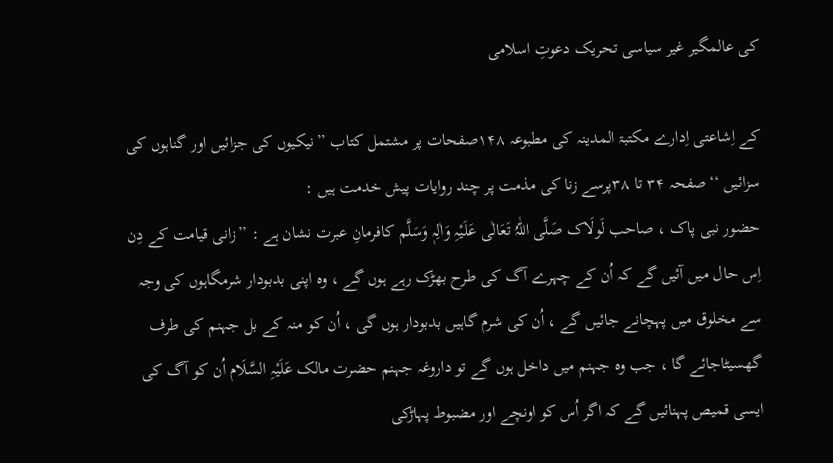کی عالمگیر غیر سیاسی تحریک دعوتِ اسلامی

کے اِشاعتی اِدارے مکتبۃ المدینہ کی مطبوعہ ۱۴۸صفحات پر مشتمل کتاب ’’نیکیوں کی جزائیں اور گناہوں کی سزائیں ‘‘صفحہ ۳۴ تا ۳۸پرسے زنا کی مذمت پر چند روایات پیش خدمت ہیں :
حضور نبی پاک ، صاحب لَولَاک صَلَّی اللّٰہُ تَعَالٰی عَلَیْہِ وَاٰلِہٖ وَسَلَّم كافرمانِ عبرت نشان ہے : ’’زانی قیامت کے دِن اِس حال میں آئیں گے کہ اُن کے چہرے آگ کی طرح بھڑک رہے ہوں گے ، وہ اپنی بدبودار شرمگاہوں کی وجہ سے مخلوق میں پہچانے جائیں گے ، اُن کی شرم گاہیں بدبودار ہوں گی ، اُن کو منہ کے بل جہنم کی طرف گھسیٹاجائے گا ، جب وہ جہنم میں داخل ہوں گے تو داروغہ جہنم حضرت مالک عَلَیْہِ السَّلَام اُن کو آگ کی ایسی قمیص پہنائیں گے کہ اگر اُس کو اونچے اور مضبوط پہاڑکی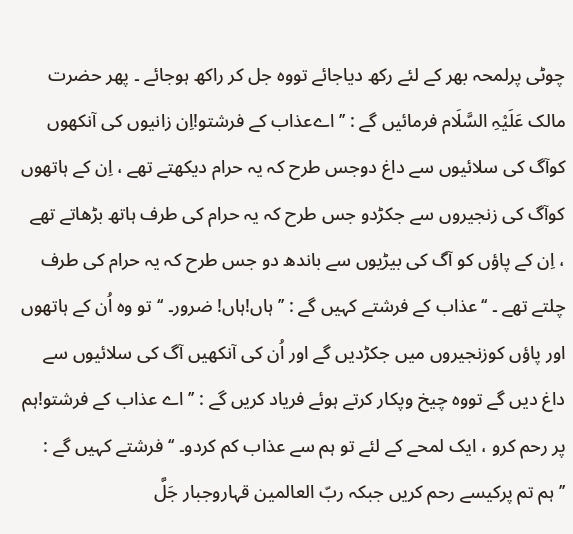چوٹی پرلمحہ بھر کے لئے رکھ دیاجائے تووہ جل کر راکھ ہوجائے ۔ پھر حضرت مالک عَلَیْہِ السَّلَام فرمائیں گے : ’’اےعذاب کے فرشتو!اِن زانیوں کی آنکھوں کوآگ کی سلائیوں سے داغ دوجس طرح کہ یہ حرام دیکھتے تھے ، اِن کے ہاتھوں کوآگ کی زنجیروں سے جکڑدو جس طرح کہ یہ حرام کی طرف ہاتھ بڑھاتے تھے ، اِن کے پاؤں کو آگ کی بیڑیوں سے باندھ دو جس طرح کہ یہ حرام کی طرف چلتے تھے ۔ ‘‘عذاب کے فرشتے کہیں گے : ’’ہاں!ہاں! ضرور۔ ‘‘تو وہ اُن کے ہاتھوں اور پاؤں کوزنجیروں میں جکڑدیں گے اور اُن کی آنکھیں آگ کی سلائیوں سے داغ دیں گے تووہ چیخ وپکار کرتے ہوئے فریاد کریں گے : ’’اے عذاب کے فرشتو!ہم پر رحم کرو ، ایک لمحے کے لئے تو ہم سے عذاب کم کردو۔ ‘‘فرشتے کہیں گے : ’’ہم تم پرکیسے رحم کریں جبکہ ربّ العالمین قہاروجبار جَلَّ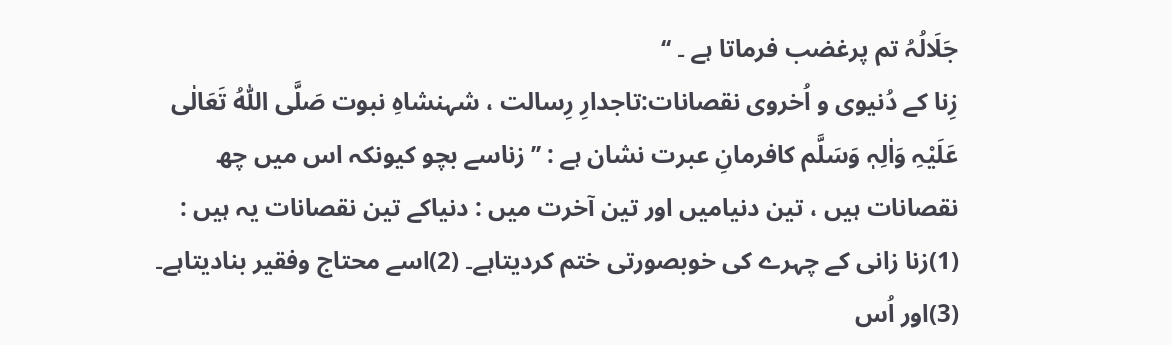جَلَالُہُ تم پرغضب فرماتا ہے ۔ ‘‘
زِنا کے دُنیوی و اُخروی نقصانات:تاجدارِ رِسالت ، شہنشاہِ نبوت صَلَّی اللّٰہُ تَعَالٰی عَلَیْہِ وَاٰلِہٖ وَسَلَّم کافرمانِ عبرت نشان ہے : ’’زناسے بچو کیونکہ اس میں چھ نقصانات ہیں ، تین دنیامیں اور تین آخرت میں : دنیاکے تین نقصانات یہ ہیں : (1)زنا زانی کے چہرے کی خوبصورتی ختم کردیتاہے۔ (2)اسے محتاج وفقیر بنادیتاہے۔ (3)اور اُس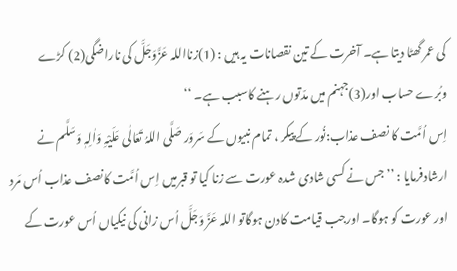کی عمر گھٹا دیتا ہے۔ آخرت کے تین نقصانات یہ ہیں : (1)زنااللہ عَزَّوَجَلَّ کی ناراضگی(2) کڑے وبُرے حساب اور(3)جہنم میں مدّتوں رہنے کاسبب ہے۔ ‘‘
اِس اُمَّت کا نصف عذاب:نُور کے پیکر ، تمام نبیوں کے سَروَر صَلَّی اللہُ تَعَالٰی عَلَیْہِ وَاٰلِہٖ وَسَلَّم نے ارشادفرمایا : ’’جس نے کسی شادی شدہ عورت سے زنا کیا تو قبرمیں اِس اُمَّت کانصف عذاب اُس مَرد اور عورت کو ہوگا۔ اورجب قیامت کادن ہوگاتو اللہ عَزَّ وَجَلَّ اُس زانی کی نیکیاں اُس عورت کے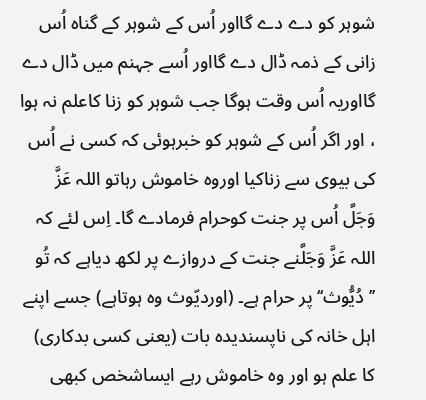شوہر کو دے دے گااور اُس کے شوہر کے گناہ اُس زانی کے ذمہ ڈال دے گااور اُسے جہنم میں ڈال دے گااوریہ اُس وقت ہوگا جب شوہر کو زنا کاعلم نہ ہوا ، اور اگر اُس کے شوہر کو خبرہوئی کہ کسی نے اُس کی بیوی سے زناکیا اوروہ خاموش رہاتو اللہ عَزَّ وَجَلَّ اُس پر جنت کوحرام فرمادے گا۔ اِس لئے کہ اللہ عَزَّ وَجَلَّنے جنت کے دروازے پر لکھ دیاہے کہ تُو ’’دُیُّوث‘‘پر حرام ہے۔ (اوردیّوث وہ ہوتاہے) جسے اپنے اہل خانہ کی ناپسندیدہ بات (یعنی کسی بدکاری) کا علم ہو اور وہ خاموش رہے ایساشخص کبھی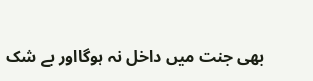بھی جنت میں داخل نہ ہوگااور بے شک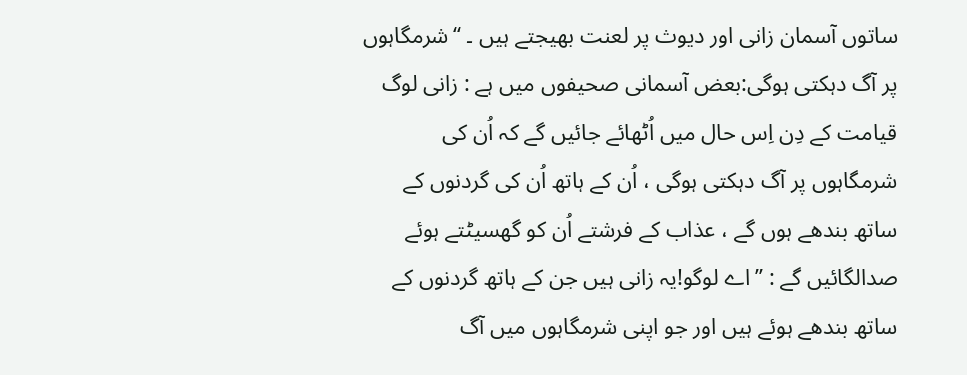ساتوں آسمان زانی اور دیوث پر لعنت بھیجتے ہیں ۔ ‘‘شرمگاہوں پر آگ دہکتی ہوگی:بعض آسمانی صحیفوں میں ہے : زانی لوگ قیامت کے دِن اِس حال میں اُٹھائے جائیں گے کہ اُن کی شرمگاہوں پر آگ دہکتی ہوگی ، اُن کے ہاتھ اُن کی گردنوں کے ساتھ بندھے ہوں گے ، عذاب کے فرشتے اُن کو گھسیٹتے ہوئے صدالگائیں گے : ’’اے لوگو!یہ زانی ہیں جن کے ہاتھ گردنوں کے ساتھ بندھے ہوئے ہیں اور جو اپنی شرمگاہوں میں آگ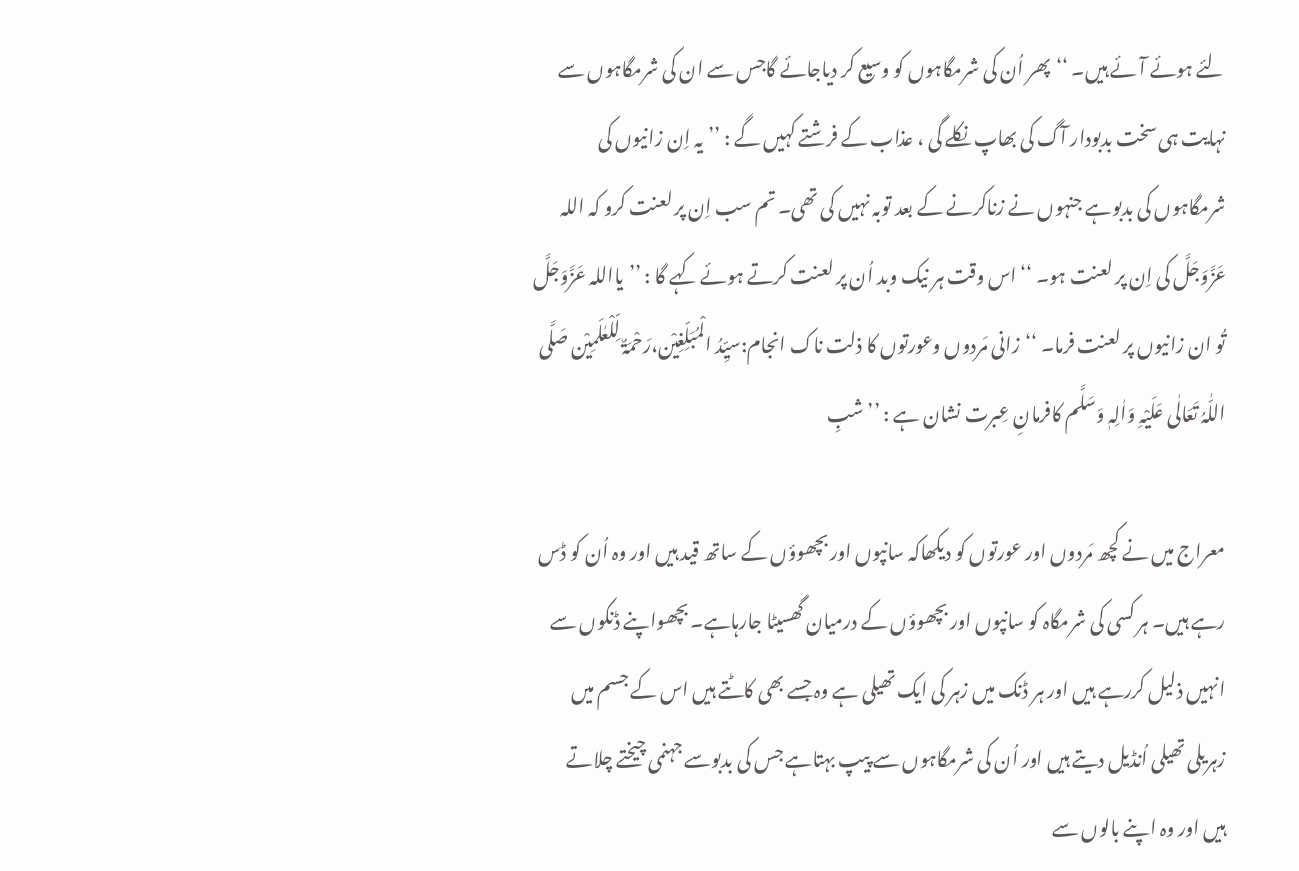لئے ہوئے آئے ہیں۔ ‘‘پھر اُن کی شرمگاہوں کو وسیع کر دیاجائے گاجس سے ان کی شرمگاہوں سے نہایت ہی سخت بدبودار آگ کی بھاپ نکلے گی ، عذاب کے فرشتے کہیں گے : ’’یہ اِن زانیوں کی شرمگاہوں کی بدبوہے جنہوں نے زناکرنے کے بعد توبہ نہیں کی تھی۔ تم سب اِن پر لعنت کرو کہ اللہ عَزَّوَجَلَّ کی اِن پر لعنت ہو۔ ‘‘اس وقت ہر نیک وبد اُن پر لعنت کرتے ہوئے کہے گا : ’’یااللہ عَزَّوَجَلَّ تُو ان زانیوں پر لعنت فرما۔ ‘‘زانی مَردوں وعورتوں کا ذلت ناک انجام:سیِّدُ الْمُبَلِّغِیْن،رَحْمَۃٌ لِّلْعٰلَمِیْن صَلَّی اللّٰہُ تَعَالٰی عَلَیْہِ وَاٰلِہٖ وَسَلَّم کافرمانِ عِبرت نشان ہے : ’’شبِ

معراج میں نے کچھ مَردوں اور عورتوں کو دیکھاکہ سانپوں اور بچھوؤں کے ساتھ قید ہیں اور وہ اُن کو ڈس رہے ہیں۔ ہر کسی کی شرمگاہ کو سانپوں اور بچھوؤں کے درمیان گھسیٹا جارہاہے۔ بچھواپنے ڈنکوں سے انہیں ذلیل کررہے ہیں اور ہر ڈنک میں زہر کی ایک تھیلی ہے وہ جسے بھی کاٹتے ہیں اس کے جسم میں زہریلی تھیلی اُنڈیل دیتے ہیں اور اُن کی شرمگاہوں سے پیپ بہتاہے جس کی بدبوسے جہنمی چیختے چلاتے ہیں اور وہ اپنے بالوں سے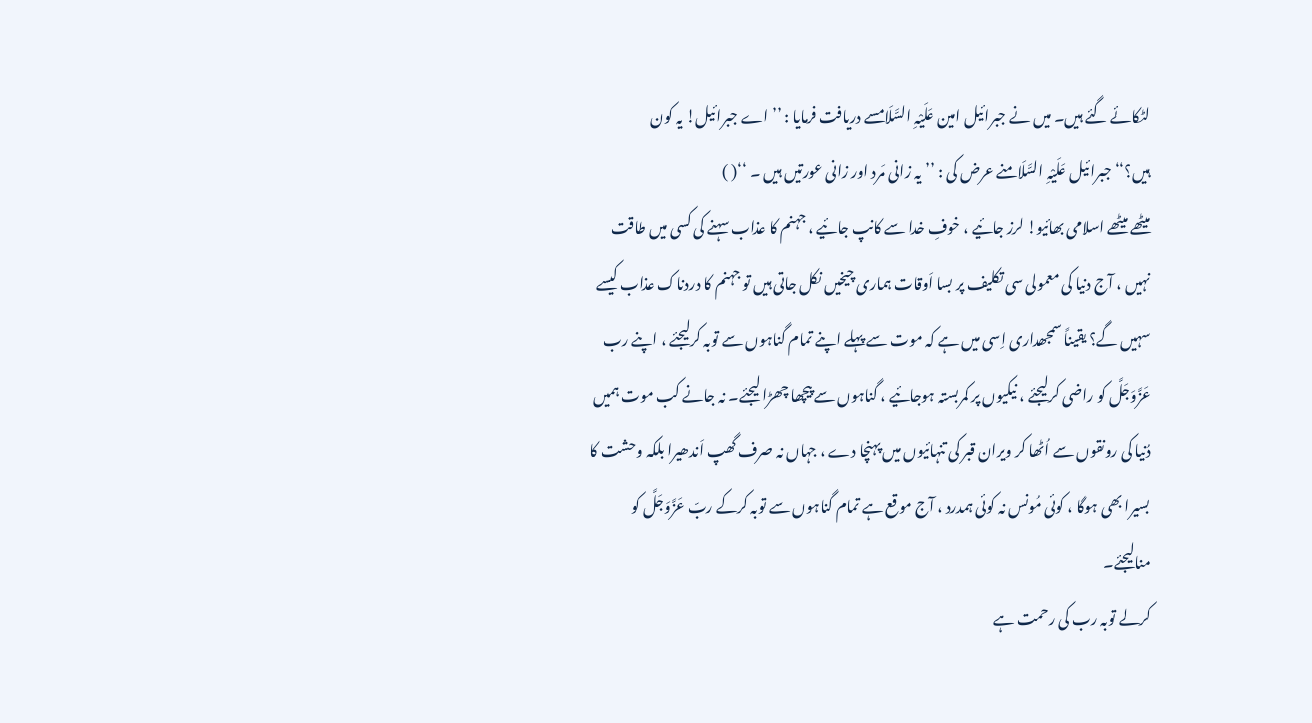لٹکائے گئے ہیں۔ میں نے جبرائیل امین عَلَیْہِ السَّلَامسے دریافت فرمایا : ’’اے جبرائیل! یہ کون ہیں؟‘‘جبرائیل عَلَیْہِ السَّلَامنے عرض کی : ’’یہ زانی مَرد اور زانی عورتیں ہیں ۔ ‘‘( )
میٹھے میٹھے اسلامی بھائیو! لرز جائیے ، خوفِ خدا سے کانپ جائیے ، جہنم کا عذاب سہنے کی کسی میں طاقت نہیں ، آج دنیا کی معمولی سی تکلیف پر بسا اَوقات ہماری چیخیں نکل جاتی ہیں تو جہنم کا دردناک عذاب کیسے سہیں گے؟ یقیناً سمجھداری اِسی میں ہے کہ موت سے پہلے اپنے تمام گناہوں سے توبہ کرلیجئے ، اپنے رب عَزَّوَجَلَّ کو راضی کرلیجئے ، نیکیوں پر کمربستہ ہوجائیے ، گناہوں سے پیچھا چھڑا لیجئے۔ نہ جانے کب موت ہمیں دُنیا کی رونقوں سے اُٹھا کر ویران قبر کی تنہائیوں میں پہنچا دے ، جہاں نہ صرف گھپ اَندھیرا بلکہ وحشت کا بسیرا بھی ہوگا ، کوئی مُونس نہ کوئی ہمدرد ، آج موقع ہے تمام گناہوں سے توبہ کرکے ربّ عَزَّوَجَلَّ کو منالیجئے۔
کرلے توبہ رب کی رحمت ہے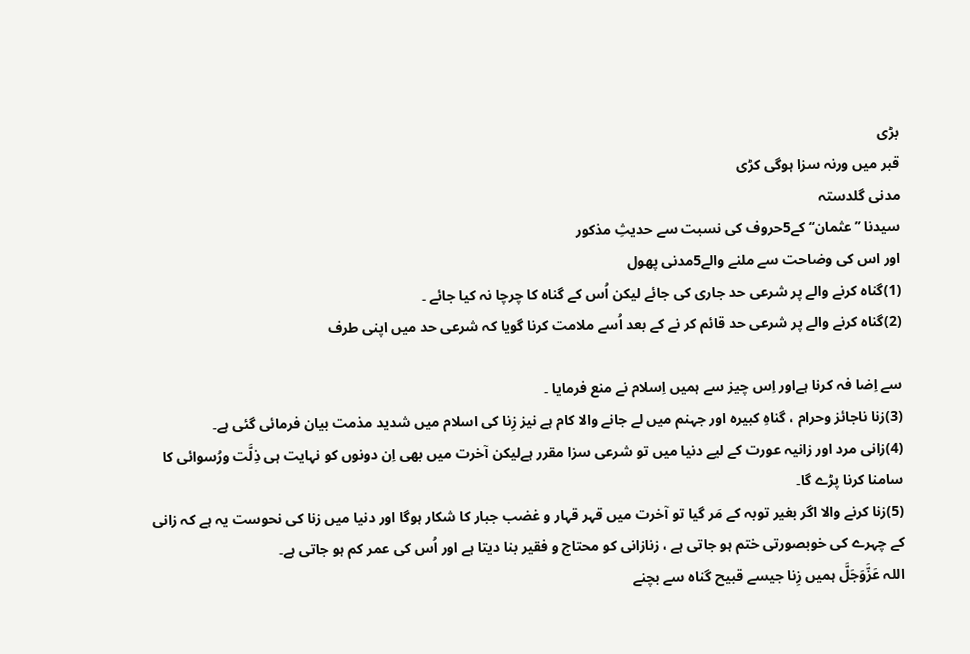بڑی
قبر میں ورنہ سزا ہوگی کڑی
مدنی گلدستہ
سیدنا ’’عثمان‘‘ کے5حروف کی نسبت سے حدیثِ مذکور
اور اس کی وضاحت سے ملنے والے5مدنی پھول
(1)گناہ کرنے والے پر شرعی حد جاری کی جائے لیکن اُس کے گناہ کا چرچا نہ کیا جائے ۔
(2)گناہ کرنے والے پر شرعی حد قائم کر نے کے بعد اُسے ملامت کرنا گویا کہ شرعی حد میں اپنی طرف

سے اِضا فہ کرنا ہےاور اِس چیز سے ہمیں اِسلام نے منع فرمایا ۔
(3)زنا ناجائز وحرام ، گناہِ کبیرہ اور جہنم میں لے جانے والا کام ہے نیز زِنا کی اسلام میں شدید مذمت بیان فرمائی گئی ہے۔
(4)زانی مرد اور زانیہ عورت کے لیے دنیا میں تو شرعی سزا مقرر ہےلیکن آخرت میں بھی اِن دونوں کو نہایت ہی ذِلَّت ورُسوائی کا سامنا کرنا پڑے گا۔
(5)زنا کرنے والا اگر بغیر توبہ کے مَر گیا تو آخرت میں قہر قہار و غضب جبار کا شکار ہوگا اور دنیا میں زنا کی نحوست یہ ہے کہ زانی کے چہرے کی خوبصورتی ختم ہو جاتی ہے ، زنازانی کو محتاج و فقیر بنا دیتا ہے اور اُس کی عمر کم ہو جاتی ہے۔
اللہ عَزَّوَجَلَّ ہمیں زِنا جیسے قبیح گناہ سے بچنے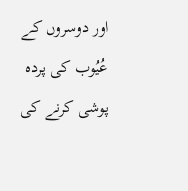اور دوسروں کے عُیُوب کی پردہ پوشی کرنے کی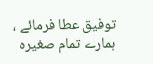توفیق عطا فرمائے ، ہمارے تمام صغیرہ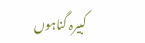کبیرہ گناہوں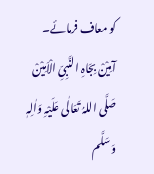کو معاف فرمائے۔
آمِیْنْ بِجَاہِ النَّبِیِّ الْاَمِیْنْ صَلَّی اللہُ تَعَالٰی عَلَیْہِ وَاٰلِہٖ وَسَلَّم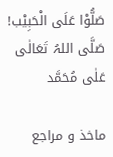صَلُّوْا عَلَی الْحَبِیْب! صَلَّی اللہُ تَعَالٰی عَلٰی مُحَمَّد

ماخذ و مراجع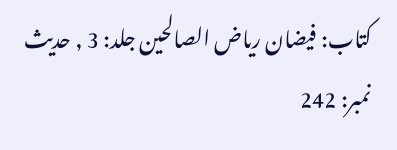کتاب: فیضان ریاض الصالحین جلد: 3 , حدیث نمبر: 242